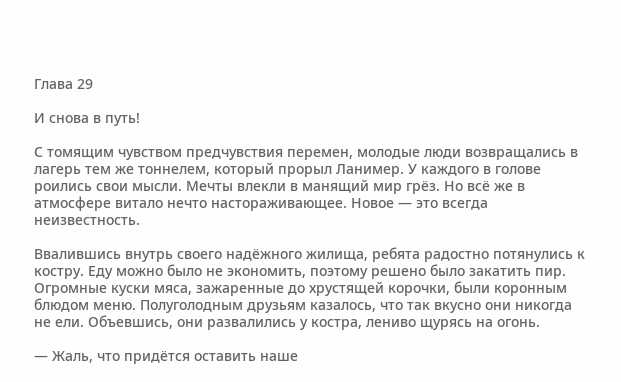Глава 29

И снова в путь!

С томящим чувством предчувствия перемен, молодые люди возвращались в лагерь тем же тоннелем, который прорыл Ланимер. У каждого в голове роились свои мысли. Мечты влекли в манящий мир грёз. Но всё же в атмосфере витало нечто настораживающее. Новое — это всегда неизвестность.

Ввалившись внутрь своего надёжного жилища, ребята радостно потянулись к костру. Еду можно было не экономить, поэтому решено было закатить пир. Огромные куски мяса, зажаренные до хрустящей корочки, были коронным блюдом меню. Полуголодным друзьям казалось, что так вкусно они никогда не ели. Объевшись, они развалились у костра, лениво щурясь на огонь.

— Жаль, что придётся оставить наше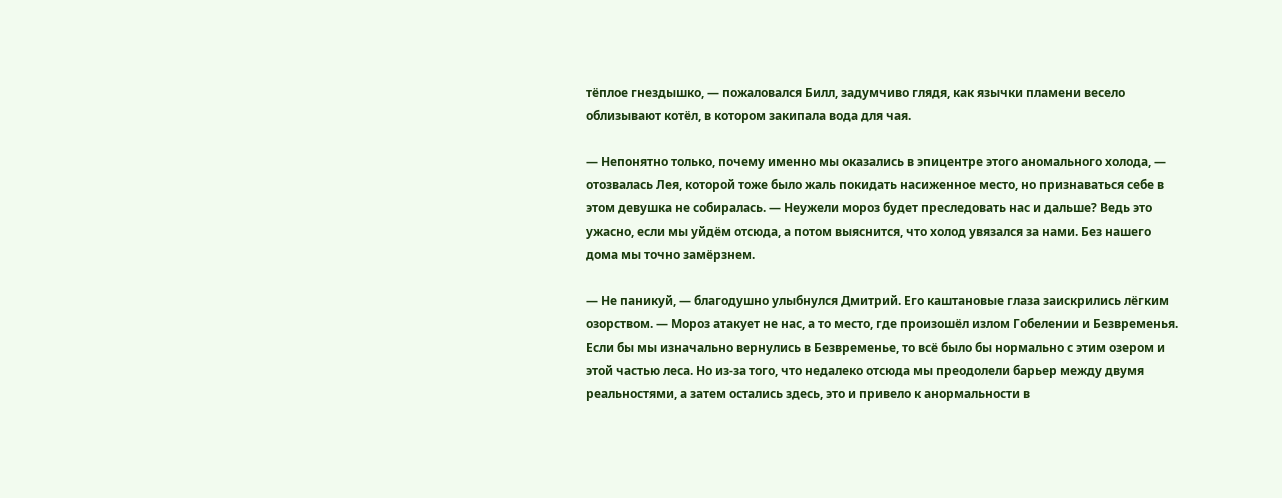тёплое гнездышко, — пожаловался Билл, задумчиво глядя, как язычки пламени весело облизывают котёл, в котором закипала вода для чая.

— Непонятно только, почему именно мы оказались в эпицентре этого аномального холода, — отозвалась Лея, которой тоже было жаль покидать насиженное место, но признаваться себе в этом девушка не собиралась. — Неужели мороз будет преследовать нас и дальше? Ведь это ужасно, если мы уйдём отсюда, а потом выяснится, что холод увязался за нами. Без нашего дома мы точно замёрзнем.

— Не паникуй, — благодушно улыбнулся Дмитрий. Его каштановые глаза заискрились лёгким озорством. — Мороз атакует не нас, а то место, где произошёл излом Гобелении и Безвременья. Если бы мы изначально вернулись в Безвременье, то всё было бы нормально с этим озером и этой частью леса. Но из-за того, что недалеко отсюда мы преодолели барьер между двумя реальностями, а затем остались здесь, это и привело к анормальности в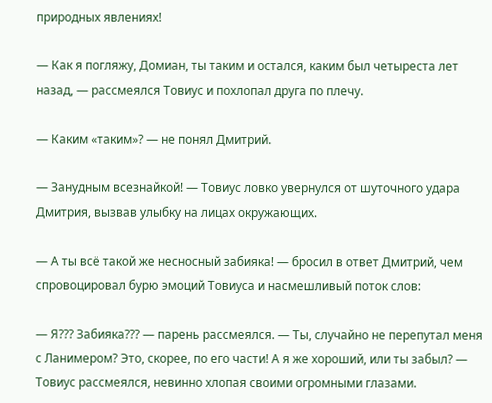природных явлениях!

— Как я погляжу, Домиан, ты таким и остался, каким был четыреста лет назад, — рассмеялся Товиус и похлопал друга по плечу.

— Каким «таким»? — не понял Дмитрий.

— Занудным всезнайкой! — Товиус ловко увернулся от шуточного удара Дмитрия, вызвав улыбку на лицах окружающих.

— А ты всё такой же несносный забияка! — бросил в ответ Дмитрий, чем спровоцировал бурю эмоций Товиуса и насмешливый поток слов:

— Я??? Забияка??? — парень рассмеялся. — Ты, случайно не перепутал меня с Ланимером? Это, скорее, по его части! А я же хороший, или ты забыл? — Товиус рассмеялся, невинно хлопая своими огромными глазами.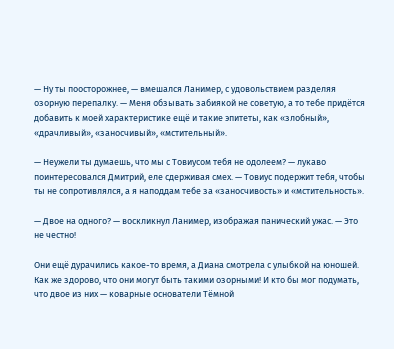— Ну ты поосторожнее, — вмешался Ланимер, с удовольствием разделяя озорную перепалку. — Меня обзывать забиякой не советую, а то тебе придётся добавить к моей характеристике ещё и такие эпитеты, как «злобный», «драчливый», «заносчивый», «мстительный».

— Неужели ты думаешь, что мы с Товиусом тебя не одолеем? — лукаво поинтересовался Дмитрий, еле сдерживая смех. — Товиус подержит тебя, чтобы ты не сопротивлялся, а я наподдам тебе за «заносчивость» и «мстительность».

— Двое на одного? — воскликнул Ланимер, изображая панический ужас. — Это не честно!

Они ещё дурачились какое-то время, а Диана смотрела с улыбкой на юношей. Как же здорово, что они могут быть такими озорными! И кто бы мог подумать, что двое из них — коварные основатели Тёмной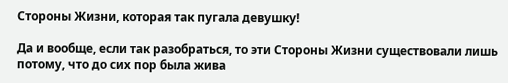Стороны Жизни, которая так пугала девушку!

Да и вообще, если так разобраться, то эти Стороны Жизни существовали лишь потому, что до сих пор была жива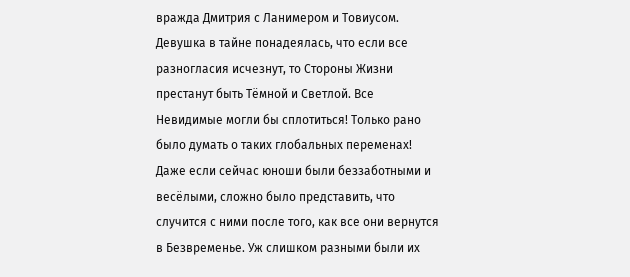вражда Дмитрия с Ланимером и Товиусом. Девушка в тайне понадеялась, что если все разногласия исчезнут, то Стороны Жизни престанут быть Тёмной и Светлой. Все Невидимые могли бы сплотиться! Только рано было думать о таких глобальных переменах! Даже если сейчас юноши были беззаботными и весёлыми, сложно было представить, что случится с ними после того, как все они вернутся в Безвременье. Уж слишком разными были их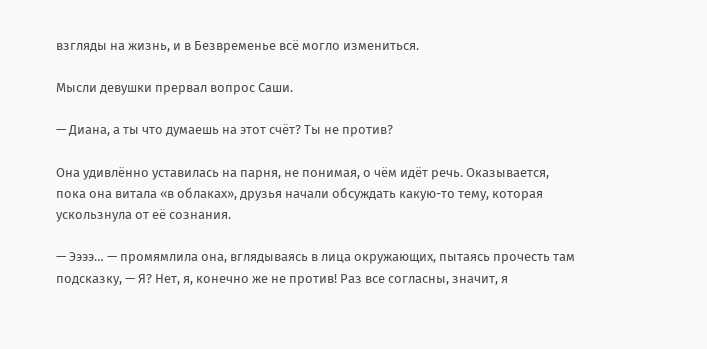взгляды на жизнь, и в Безвременье всё могло измениться.

Мысли девушки прервал вопрос Саши.

— Диана, а ты что думаешь на этот счёт? Ты не против?

Она удивлённо уставилась на парня, не понимая, о чём идёт речь. Оказывается, пока она витала «в облаках», друзья начали обсуждать какую-то тему, которая ускользнула от её сознания.

— Ээээ… — промямлила она, вглядываясь в лица окружающих, пытаясь прочесть там подсказку, — Я? Нет, я, конечно же не против! Раз все согласны, значит, я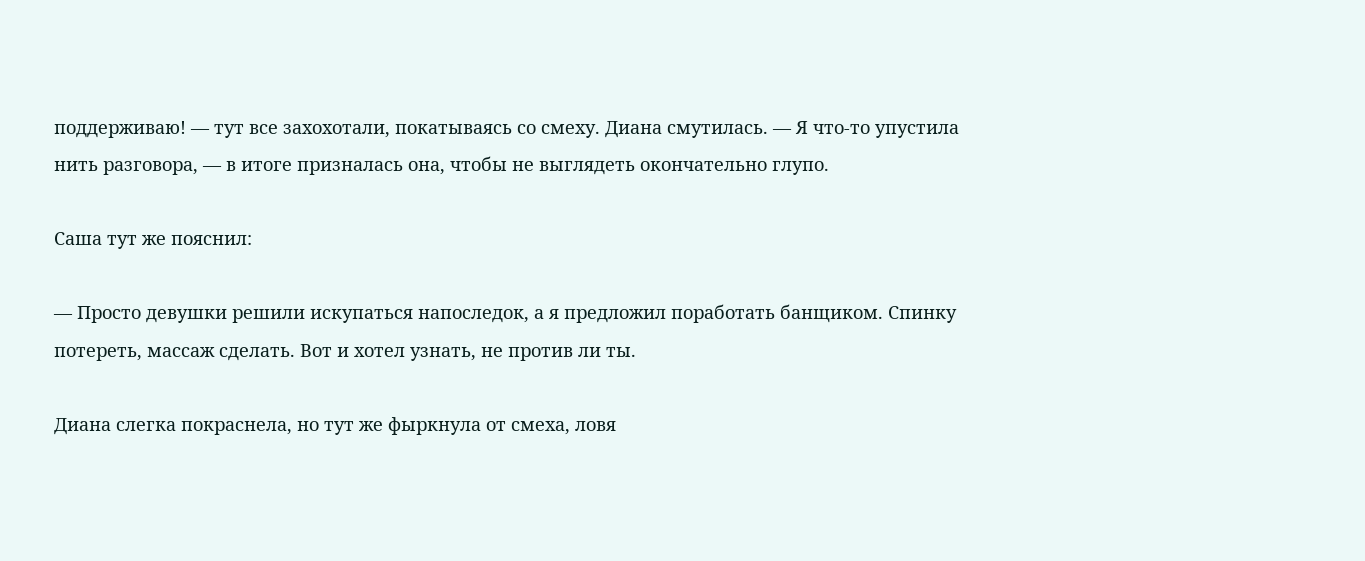поддерживаю! — тут все захохотали, покатываясь со смеху. Диана смутилась. — Я что-то упустила нить разговора, — в итоге призналась она, чтобы не выглядеть окончательно глупо.

Саша тут же пояснил:

— Просто девушки решили искупаться напоследок, а я предложил поработать банщиком. Спинку потереть, массаж сделать. Вот и хотел узнать, не против ли ты.

Диана слегка покраснела, но тут же фыркнула от смеха, ловя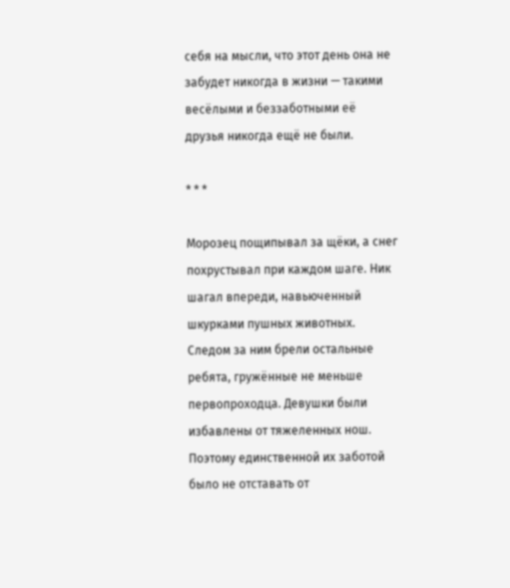себя на мысли, что этот день она не забудет никогда в жизни — такими весёлыми и беззаботными её друзья никогда ещё не были.

* * *

Морозец пощипывал за щёки, а снег похрустывал при каждом шаге. Ник шагал впереди, навьюченный шкурками пушных животных. Следом за ним брели остальные ребята, гружённые не меньше первопроходца. Девушки были избавлены от тяжеленных нош. Поэтому единственной их заботой было не отставать от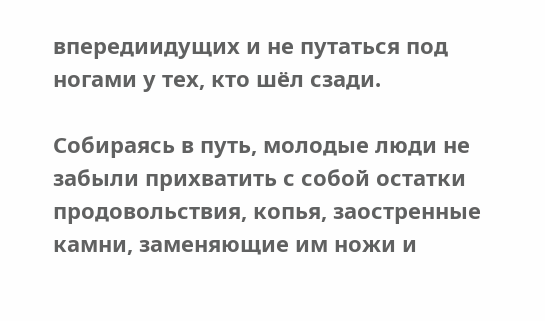впередиидущих и не путаться под ногами у тех, кто шёл сзади.

Собираясь в путь, молодые люди не забыли прихватить с собой остатки продовольствия, копья, заостренные камни, заменяющие им ножи и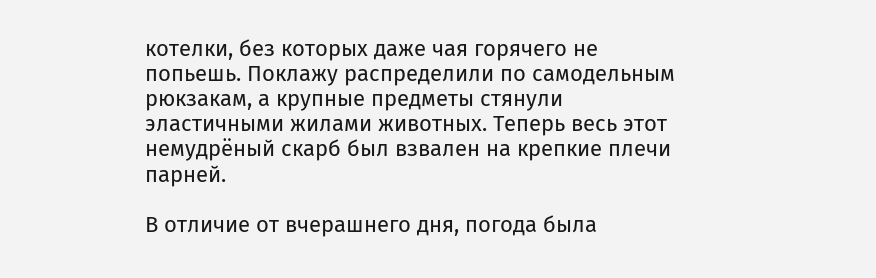котелки, без которых даже чая горячего не попьешь. Поклажу распределили по самодельным рюкзакам, а крупные предметы стянули эластичными жилами животных. Теперь весь этот немудрёный скарб был взвален на крепкие плечи парней.

В отличие от вчерашнего дня, погода была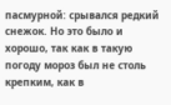пасмурной: срывался редкий снежок. Но это было и хорошо, так как в такую погоду мороз был не столь крепким, как в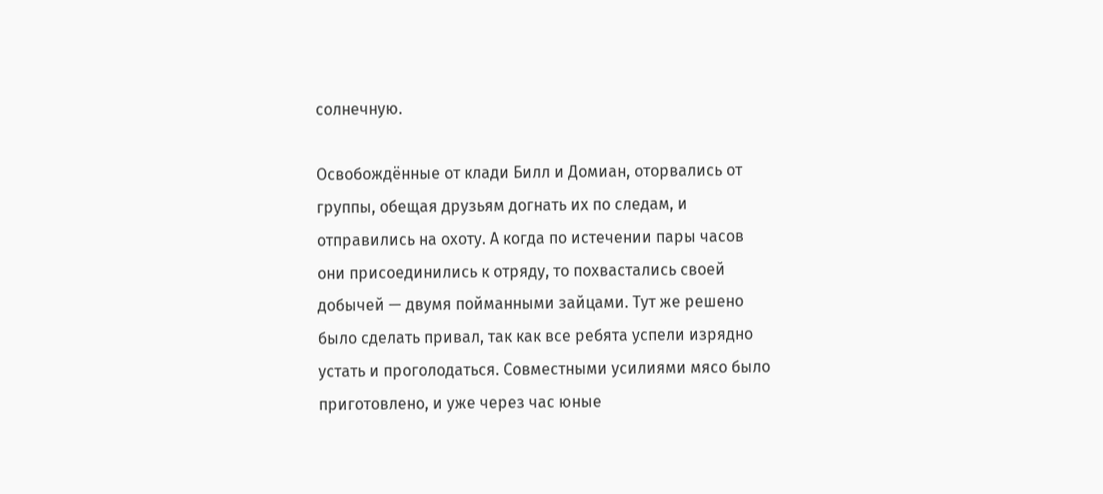солнечную.

Освобождённые от клади Билл и Домиан, оторвались от группы, обещая друзьям догнать их по следам, и отправились на охоту. А когда по истечении пары часов они присоединились к отряду, то похвастались своей добычей — двумя пойманными зайцами. Тут же решено было сделать привал, так как все ребята успели изрядно устать и проголодаться. Совместными усилиями мясо было приготовлено, и уже через час юные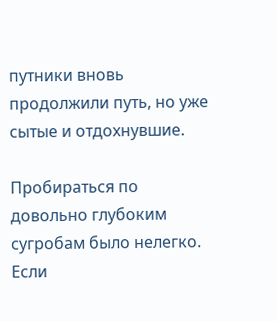путники вновь продолжили путь, но уже сытые и отдохнувшие.

Пробираться по довольно глубоким сугробам было нелегко. Если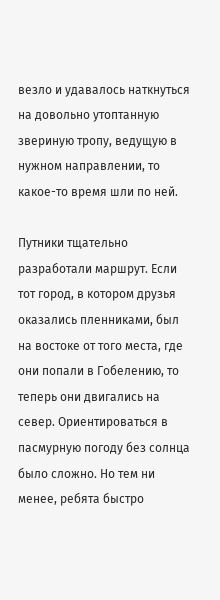везло и удавалось наткнуться на довольно утоптанную звериную тропу, ведущую в нужном направлении, то какое-то время шли по ней.

Путники тщательно разработали маршрут. Если тот город, в котором друзья оказались пленниками, был на востоке от того места, где они попали в Гобелению, то теперь они двигались на север. Ориентироваться в пасмурную погоду без солнца было сложно. Но тем ни менее, ребята быстро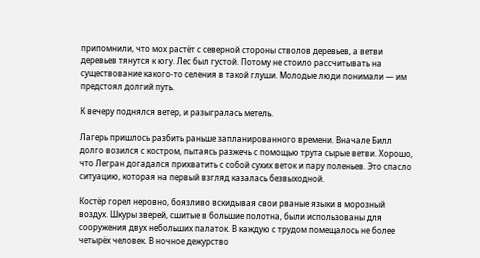припомнили, что мох растёт с северной стороны стволов деревьев, а ветви деревьев тянутся к югу. Лес был густой. Потому не стоило рассчитывать на существование какого-то селения в такой глуши. Молодые люди понимали — им предстоял долгий путь.

К вечеру поднялся ветер, и разыгралась метель.

Лагерь пришлось разбить раньше запланированного времени. Вначале Билл долго возился с костром, пытаясь разжечь с помощью трута сырые ветви. Хорошо, что Легран догадался прихватить с собой сухих веток и пару поленьев. Это спасло ситуацию, которая на первый взгляд казалась безвыходной.

Костёр горел неровно, боязливо вскидывая свои рваные языки в морозный воздух. Шкуры зверей, сшитые в большие полотна, были использованы для сооружения двух небольших палаток. В каждую с трудом помещалось не более четырёх человек. В ночное дежурство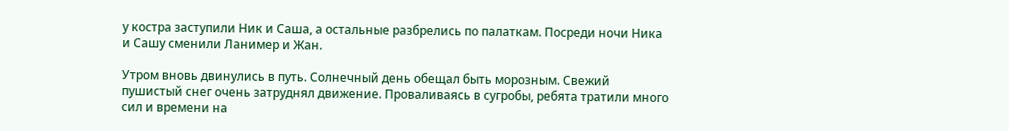у костра заступили Ник и Саша, а остальные разбрелись по палаткам. Посреди ночи Ника и Сашу сменили Ланимер и Жан.

Утром вновь двинулись в путь. Солнечный день обещал быть морозным. Свежий пушистый снег очень затруднял движение. Проваливаясь в сугробы, ребята тратили много сил и времени на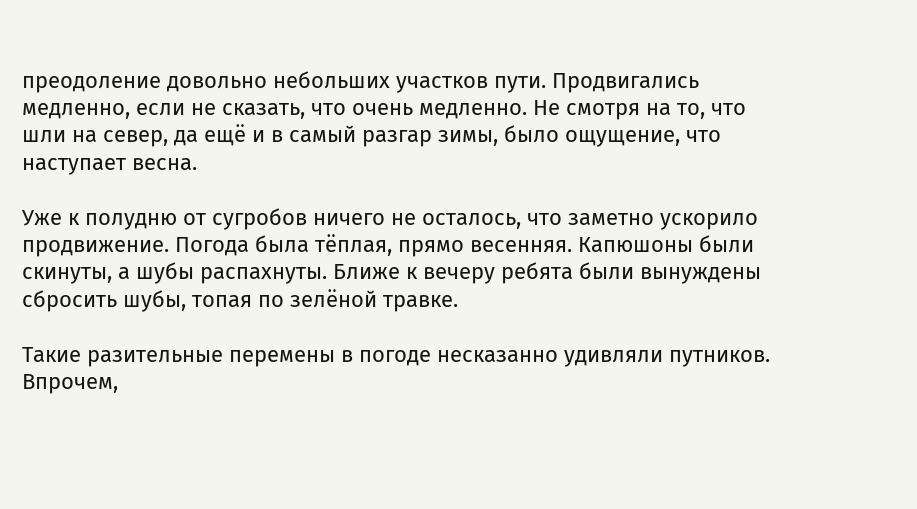преодоление довольно небольших участков пути. Продвигались медленно, если не сказать, что очень медленно. Не смотря на то, что шли на север, да ещё и в самый разгар зимы, было ощущение, что наступает весна.

Уже к полудню от сугробов ничего не осталось, что заметно ускорило продвижение. Погода была тёплая, прямо весенняя. Капюшоны были скинуты, а шубы распахнуты. Ближе к вечеру ребята были вынуждены сбросить шубы, топая по зелёной травке.

Такие разительные перемены в погоде несказанно удивляли путников. Впрочем,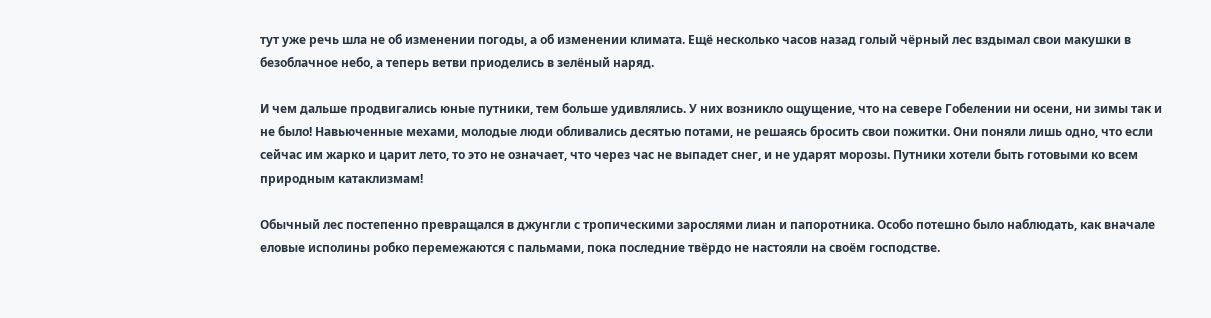тут уже речь шла не об изменении погоды, а об изменении климата. Ещё несколько часов назад голый чёрный лес вздымал свои макушки в безоблачное небо, а теперь ветви приоделись в зелёный наряд.

И чем дальше продвигались юные путники, тем больше удивлялись. У них возникло ощущение, что на севере Гобелении ни осени, ни зимы так и не было! Навьюченные мехами, молодые люди обливались десятью потами, не решаясь бросить свои пожитки. Они поняли лишь одно, что если сейчас им жарко и царит лето, то это не означает, что через час не выпадет снег, и не ударят морозы. Путники хотели быть готовыми ко всем природным катаклизмам!

Обычный лес постепенно превращался в джунгли с тропическими зарослями лиан и папоротника. Особо потешно было наблюдать, как вначале еловые исполины робко перемежаются с пальмами, пока последние твёрдо не настояли на своём господстве.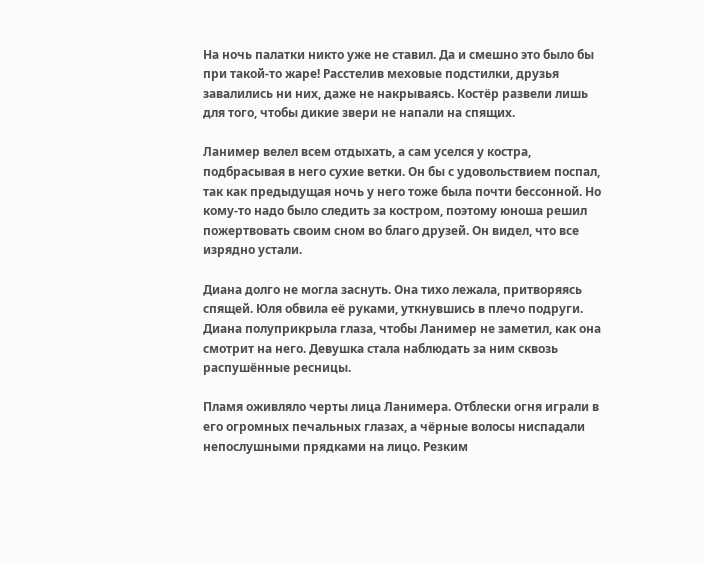На ночь палатки никто уже не ставил. Да и смешно это было бы при такой-то жаре! Расстелив меховые подстилки, друзья завалились ни них, даже не накрываясь. Костёр развели лишь для того, чтобы дикие звери не напали на спящих.

Ланимер велел всем отдыхать, а сам уселся у костра, подбрасывая в него сухие ветки. Он бы с удовольствием поспал, так как предыдущая ночь у него тоже была почти бессонной. Но кому-то надо было следить за костром, поэтому юноша решил пожертвовать своим сном во благо друзей. Он видел, что все изрядно устали.

Диана долго не могла заснуть. Она тихо лежала, притворяясь спящей. Юля обвила её руками, уткнувшись в плечо подруги. Диана полуприкрыла глаза, чтобы Ланимер не заметил, как она смотрит на него. Девушка стала наблюдать за ним сквозь распушённые ресницы.

Пламя оживляло черты лица Ланимера. Отблески огня играли в его огромных печальных глазах, а чёрные волосы ниспадали непослушными прядками на лицо. Резким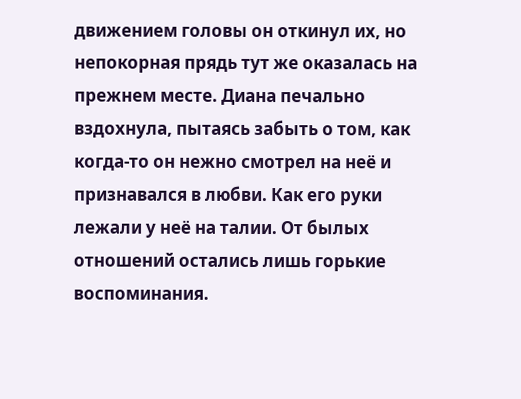движением головы он откинул их, но непокорная прядь тут же оказалась на прежнем месте. Диана печально вздохнула, пытаясь забыть о том, как когда-то он нежно смотрел на неё и признавался в любви. Как его руки лежали у неё на талии. От былых отношений остались лишь горькие воспоминания.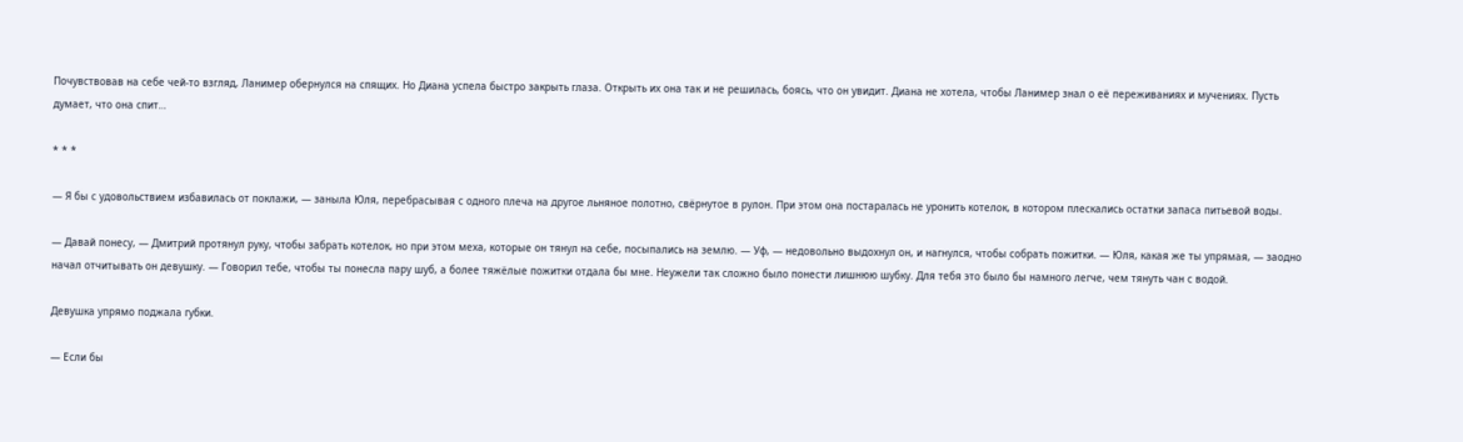Почувствовав на себе чей-то взгляд, Ланимер обернулся на спящих. Но Диана успела быстро закрыть глаза. Открыть их она так и не решилась, боясь, что он увидит. Диана не хотела, чтобы Ланимер знал о её переживаниях и мучениях. Пусть думает, что она спит…

* * *

— Я бы с удовольствием избавилась от поклажи, — заныла Юля, перебрасывая с одного плеча на другое льняное полотно, свёрнутое в рулон. При этом она постаралась не уронить котелок, в котором плескались остатки запаса питьевой воды.

— Давай понесу, — Дмитрий протянул руку, чтобы забрать котелок, но при этом меха, которые он тянул на себе, посыпались на землю. — Уф, — недовольно выдохнул он, и нагнулся, чтобы собрать пожитки. — Юля, какая же ты упрямая, — заодно начал отчитывать он девушку. — Говорил тебе, чтобы ты понесла пару шуб, а более тяжёлые пожитки отдала бы мне. Неужели так сложно было понести лишнюю шубку. Для тебя это было бы намного легче, чем тянуть чан с водой.

Девушка упрямо поджала губки.

— Если бы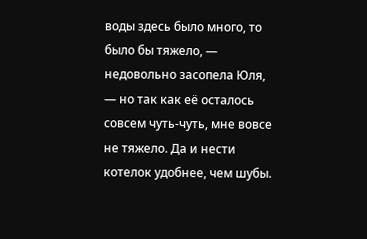воды здесь было много, то было бы тяжело, — недовольно засопела Юля, — но так как её осталось совсем чуть-чуть, мне вовсе не тяжело. Да и нести котелок удобнее, чем шубы.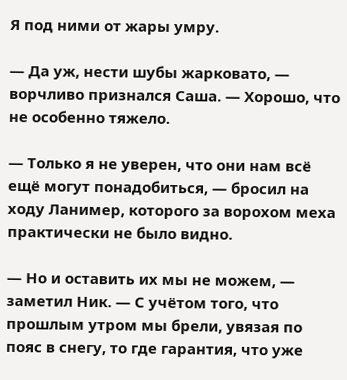Я под ними от жары умру.

— Да уж, нести шубы жарковато, — ворчливо признался Саша. — Хорошо, что не особенно тяжело.

— Только я не уверен, что они нам всё ещё могут понадобиться, — бросил на ходу Ланимер, которого за ворохом меха практически не было видно.

— Но и оставить их мы не можем, — заметил Ник. — С учётом того, что прошлым утром мы брели, увязая по пояс в снегу, то где гарантия, что уже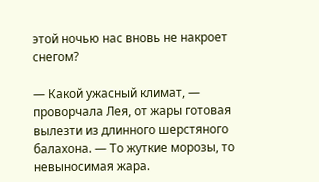этой ночью нас вновь не накроет снегом?

— Какой ужасный климат, — проворчала Лея, от жары готовая вылезти из длинного шерстяного балахона. — То жуткие морозы, то невыносимая жара.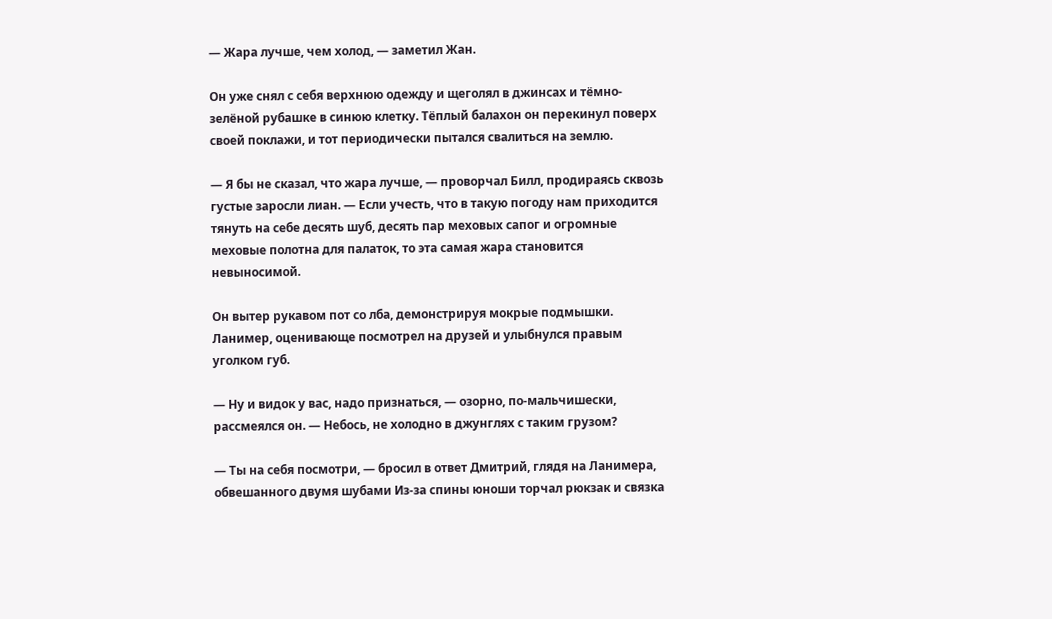— Жара лучше, чем холод, — заметил Жан.

Он уже снял с себя верхнюю одежду и щеголял в джинсах и тёмно-зелёной рубашке в синюю клетку. Тёплый балахон он перекинул поверх своей поклажи, и тот периодически пытался свалиться на землю.

— Я бы не сказал, что жара лучше, — проворчал Билл, продираясь сквозь густые заросли лиан. — Если учесть, что в такую погоду нам приходится тянуть на себе десять шуб, десять пар меховых сапог и огромные меховые полотна для палаток, то эта самая жара становится невыносимой.

Он вытер рукавом пот со лба, демонстрируя мокрые подмышки. Ланимер, оценивающе посмотрел на друзей и улыбнулся правым уголком губ.

— Ну и видок у вас, надо признаться, — озорно, по-мальчишески, рассмеялся он. — Небось, не холодно в джунглях с таким грузом?

— Ты на себя посмотри, — бросил в ответ Дмитрий, глядя на Ланимера, обвешанного двумя шубами Из-за спины юноши торчал рюкзак и связка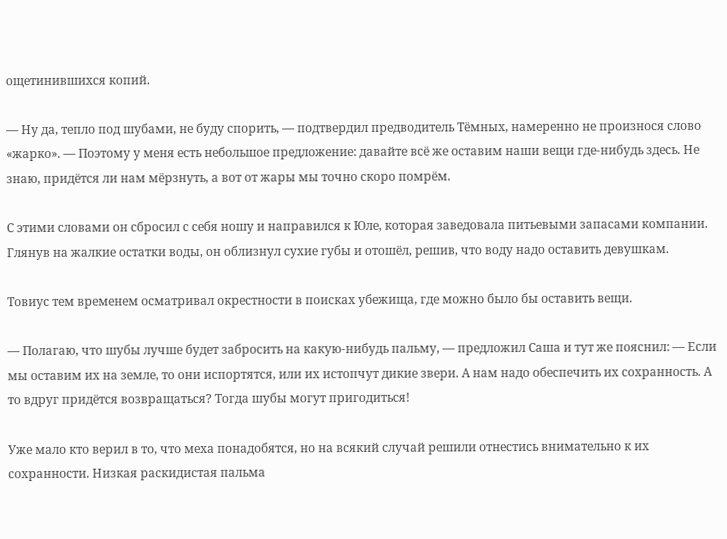ощетинившихся копий.

— Ну да, тепло под шубами, не буду спорить, — подтвердил предводитель Тёмных, намеренно не произнося слово «жарко». — Поэтому у меня есть небольшое предложение: давайте всё же оставим наши вещи где-нибудь здесь. Не знаю, придётся ли нам мёрзнуть, а вот от жары мы точно скоро помрём.

С этими словами он сбросил с себя ношу и направился к Юле, которая заведовала питьевыми запасами компании. Глянув на жалкие остатки воды, он облизнул сухие губы и отошёл, решив, что воду надо оставить девушкам.

Товиус тем временем осматривал окрестности в поисках убежища, где можно было бы оставить вещи.

— Полагаю, что шубы лучше будет забросить на какую-нибудь пальму, — предложил Саша и тут же пояснил: — Если мы оставим их на земле, то они испортятся, или их истопчут дикие звери. А нам надо обеспечить их сохранность. А то вдруг придётся возвращаться? Тогда шубы могут пригодиться!

Уже мало кто верил в то, что меха понадобятся, но на всякий случай решили отнестись внимательно к их сохранности. Низкая раскидистая пальма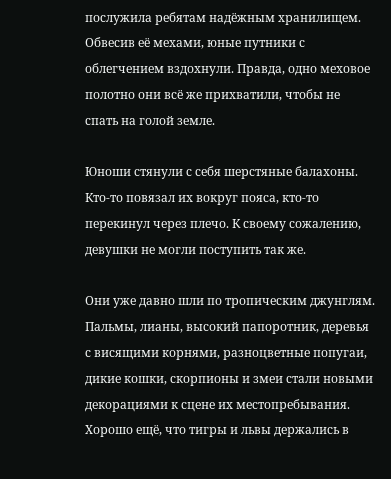послужила ребятам надёжным хранилищем. Обвесив её мехами, юные путники с облегчением вздохнули. Правда, одно меховое полотно они всё же прихватили, чтобы не спать на голой земле.

Юноши стянули с себя шерстяные балахоны. Кто-то повязал их вокруг пояса, кто-то перекинул через плечо. К своему сожалению, девушки не могли поступить так же.

Они уже давно шли по тропическим джунглям. Пальмы, лианы, высокий папоротник, деревья с висящими корнями, разноцветные попугаи, дикие кошки, скорпионы и змеи стали новыми декорациями к сцене их местопребывания. Хорошо ещё, что тигры и львы держались в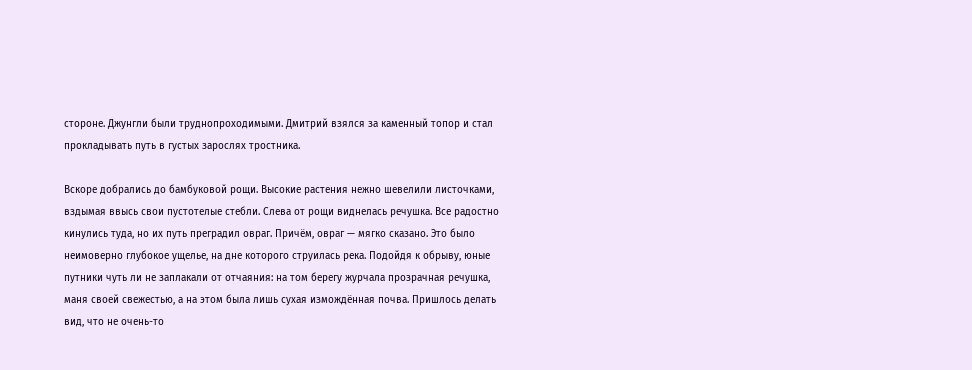стороне. Джунгли были труднопроходимыми. Дмитрий взялся за каменный топор и стал прокладывать путь в густых зарослях тростника.

Вскоре добрались до бамбуковой рощи. Высокие растения нежно шевелили листочками, вздымая ввысь свои пустотелые стебли. Слева от рощи виднелась речушка. Все радостно кинулись туда, но их путь преградил овраг. Причём, овраг — мягко сказано. Это было неимоверно глубокое ущелье, на дне которого струилась река. Подойдя к обрыву, юные путники чуть ли не заплакали от отчаяния: на том берегу журчала прозрачная речушка, маня своей свежестью, а на этом была лишь сухая измождённая почва. Пришлось делать вид, что не очень-то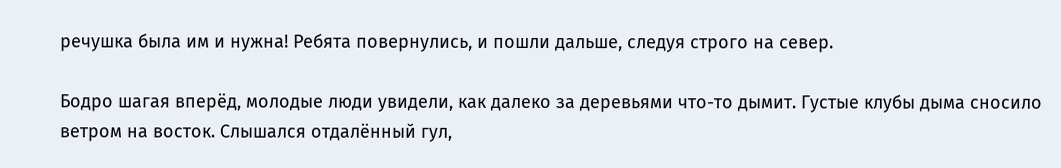речушка была им и нужна! Ребята повернулись, и пошли дальше, следуя строго на север.

Бодро шагая вперёд, молодые люди увидели, как далеко за деревьями что-то дымит. Густые клубы дыма сносило ветром на восток. Слышался отдалённый гул,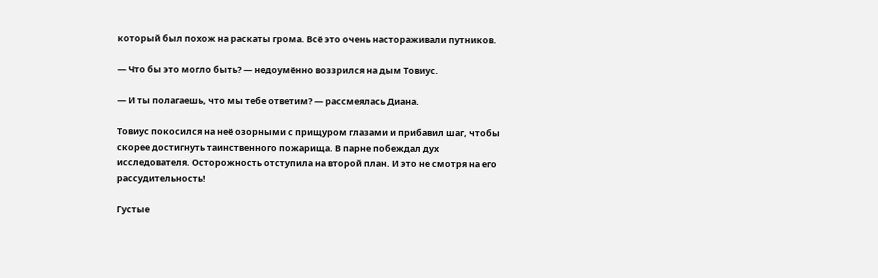который был похож на раскаты грома. Всё это очень настораживали путников.

— Что бы это могло быть? — недоумённо воззрился на дым Товиус.

— И ты полагаешь, что мы тебе ответим? — рассмеялась Диана.

Товиус покосился на неё озорными с прищуром глазами и прибавил шаг, чтобы скорее достигнуть таинственного пожарища. В парне побеждал дух исследователя. Осторожность отступила на второй план. И это не смотря на его рассудительность!

Густые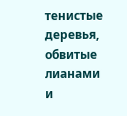тенистые деревья, обвитые лианами и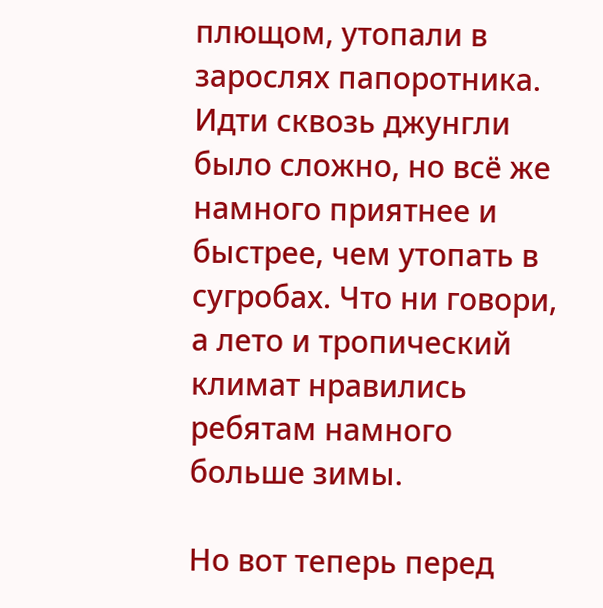плющом, утопали в зарослях папоротника. Идти сквозь джунгли было сложно, но всё же намного приятнее и быстрее, чем утопать в сугробах. Что ни говори, а лето и тропический климат нравились ребятам намного больше зимы.

Но вот теперь перед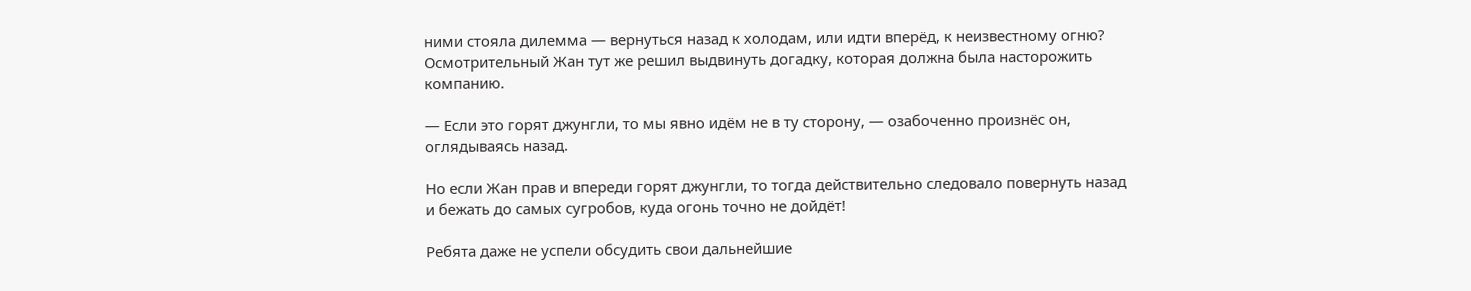ними стояла дилемма — вернуться назад к холодам, или идти вперёд, к неизвестному огню? Осмотрительный Жан тут же решил выдвинуть догадку, которая должна была насторожить компанию.

— Если это горят джунгли, то мы явно идём не в ту сторону, — озабоченно произнёс он, оглядываясь назад.

Но если Жан прав и впереди горят джунгли, то тогда действительно следовало повернуть назад и бежать до самых сугробов, куда огонь точно не дойдёт!

Ребята даже не успели обсудить свои дальнейшие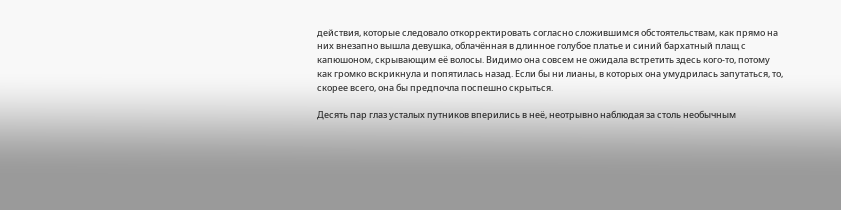действия, которые следовало откорректировать согласно сложившимся обстоятельствам, как прямо на них внезапно вышла девушка, облачённая в длинное голубое платье и синий бархатный плащ с капюшоном, скрывающим её волосы. Видимо она совсем не ожидала встретить здесь кого-то, потому как громко вскрикнула и попятилась назад. Если бы ни лианы, в которых она умудрилась запутаться, то, скорее всего, она бы предпочла поспешно скрыться.

Десять пар глаз усталых путников вперились в неё, неотрывно наблюдая за столь необычным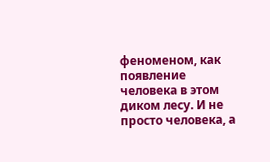феноменом, как появление человека в этом диком лесу. И не просто человека, а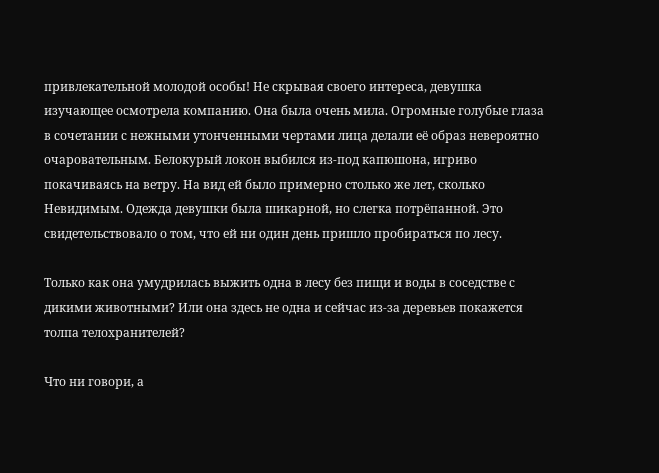привлекательной молодой особы! Не скрывая своего интереса, девушка изучающее осмотрела компанию. Она была очень мила. Огромные голубые глаза в сочетании с нежными утонченными чертами лица делали её образ невероятно очаровательным. Белокурый локон выбился из-под капюшона, игриво покачиваясь на ветру. На вид ей было примерно столько же лет, сколько Невидимым. Одежда девушки была шикарной, но слегка потрёпанной. Это свидетельствовало о том, что ей ни один день пришло пробираться по лесу.

Только как она умудрилась выжить одна в лесу без пищи и воды в соседстве с дикими животными? Или она здесь не одна и сейчас из-за деревьев покажется толпа телохранителей?

Что ни говори, а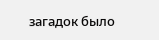загадок было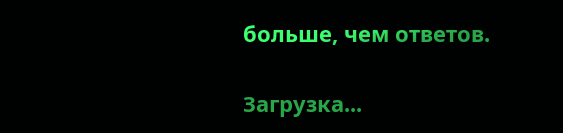больше, чем ответов.

Загрузка...